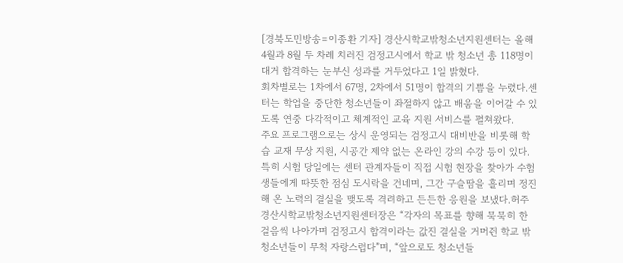[경북도민방송=이종환 기자] 경산시학교밖청소년지원센터는 올해 4월과 8월 두 차례 치러진 검정고시에서 학교 밖 청소년 총 118명이 대거 합격하는 눈부신 성과를 거두었다고 1일 밝혔다.
회차별로는 1차에서 67명, 2차에서 51명이 합격의 기쁨을 누렸다.센터는 학업을 중단한 청소년들이 좌절하지 않고 배움을 이어갈 수 있도록 연중 다각적이고 체계적인 교육 지원 서비스를 펼쳐왔다.
주요 프로그램으로는 상시 운영되는 검정고시 대비반을 비롯해 학습 교재 무상 지원, 시공간 제약 없는 온라인 강의 수강 등이 있다.특히 시험 당일에는 센터 관계자들이 직접 시험 현장을 찾아가 수험생들에게 따뜻한 점심 도시락을 건네며, 그간 구슬땀을 흘리며 정진해 온 노력의 결실을 맺도록 격려하고 든든한 응원을 보냈다.허주 경산시학교밖청소년지원센터장은 “각자의 목표를 향해 묵묵히 한 걸음씩 나아가며 검정고시 합격이라는 값진 결실을 거머쥔 학교 밖 청소년들이 무척 자랑스럽다”며, “앞으로도 청소년들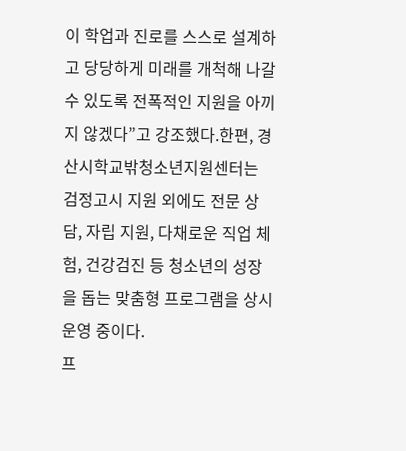이 학업과 진로를 스스로 설계하고 당당하게 미래를 개척해 나갈 수 있도록 전폭적인 지원을 아끼지 않겠다”고 강조했다.한편, 경산시학교밖청소년지원센터는 검정고시 지원 외에도 전문 상담, 자립 지원, 다채로운 직업 체험, 건강검진 등 청소년의 성장을 돕는 맞춤형 프로그램을 상시 운영 중이다.
프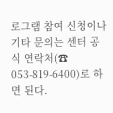로그램 참여 신청이나 기타 문의는 센터 공식 연락처(☎ 053-819-6400)로 하면 된다.